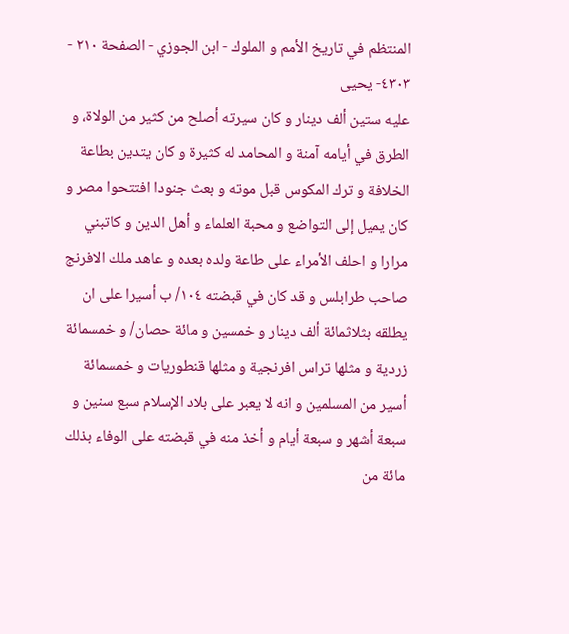المنتظم في تاريخ الأمم و الملوك - ابن الجوزي - الصفحة ٢١٠ - ٤٣٠٣- يحيى
عليه ستين ألف دينار و كان سيرته أصلح من كثير من الولاة، و الطرق في أيامه آمنة و المحامد له كثيرة و كان يتدين بطاعة الخلافة و ترك المكوس قبل موته و بعث جنودا افتتحوا مصر و كان يميل إلى التواضع و محبة العلماء و أهل الدين و كاتبني مرارا و احلف الأمراء على طاعة ولده بعده و عاهد ملك الافرنج صاحب طرابلس و قد كان في قبضته ١٠٤/ ب أسيرا على ان يطلقه بثلاثمائة ألف دينار و خمسين و مائة حصان/ و خمسمائة زردية و مثلها تراس افرنجية و مثلها قنطوريات و خمسمائة أسير من المسلمين و انه لا يعبر على بلاد الإسلام سبع سنين و سبعة أشهر و سبعة أيام و أخذ منه في قبضته على الوفاء بذلك مائة من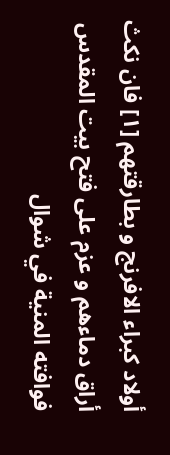أولاد كبراء الافرنج و بطارقتهم [١] فان نكث أراق دماءهم و عزم على فتح بيت المقدس فوافته المنية في شوال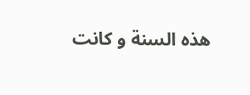هذه السنة و كانت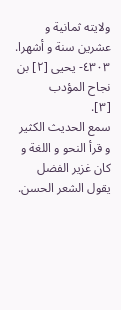ولايته ثمانية و عشرين سنة و أشهرا.
٤٣٠٣- يحيى [٢] بن نجاح المؤدب
[٣].
سمع الحديث الكثير و قرأ النحو و اللغة و كان غزير الفضل يقول الشعر الحسن.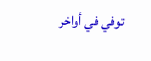توفي في أواخر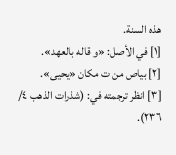هذه السنة.
[١] في الأصل: «و قاله بالعهد».
[٢] بياص من ت مكان «يحيى».
[٣] انظر ترجمته في: (شذرات الذهب ٤/ ٢٣٦).